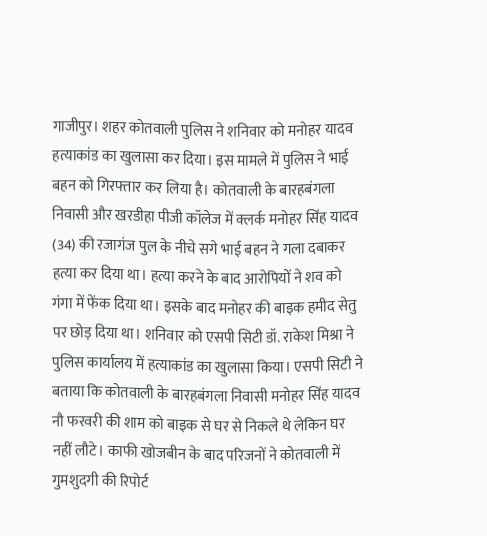गाजीपुर। शहर कोतवाली पुलिस ने शनिवार को मनोहर यादव हत्याकांड का खुलासा कर दिया। इस मामले में पुलिस ने भाई बहन को गिरफ्तार कर लिया है। कोतवाली के बारहबंगला निवासी और खरडीहा पीजी कॉलेज में क्लर्क मनोहर सिंह यादव (34) की रजागंज पुल के नीचे सगे भाई बहन ने गला दबाकर हत्या कर दिया था। हत्या करने के बाद आरोपियों ने शव को गंगा में फेंक दिया था। इसके बाद मनोहर की बाइक हमीद सेतु पर छोड़ दिया था। शनिवार को एसपी सिटी डॉ. राकेश मिश्रा ने पुलिस कार्यालय में हत्याकांड का खुलासा किया। एसपी सिटी ने बताया कि कोतवाली के बारहबंगला निवासी मनोहर सिंह यादव नौ फरवरी की शाम को बाइक से घर से निकले थे लेकिन घर नहीं लौटे। काफी खोजबीन के बाद परिजनों ने कोतवाली में गुमशुदगी की रिपोर्ट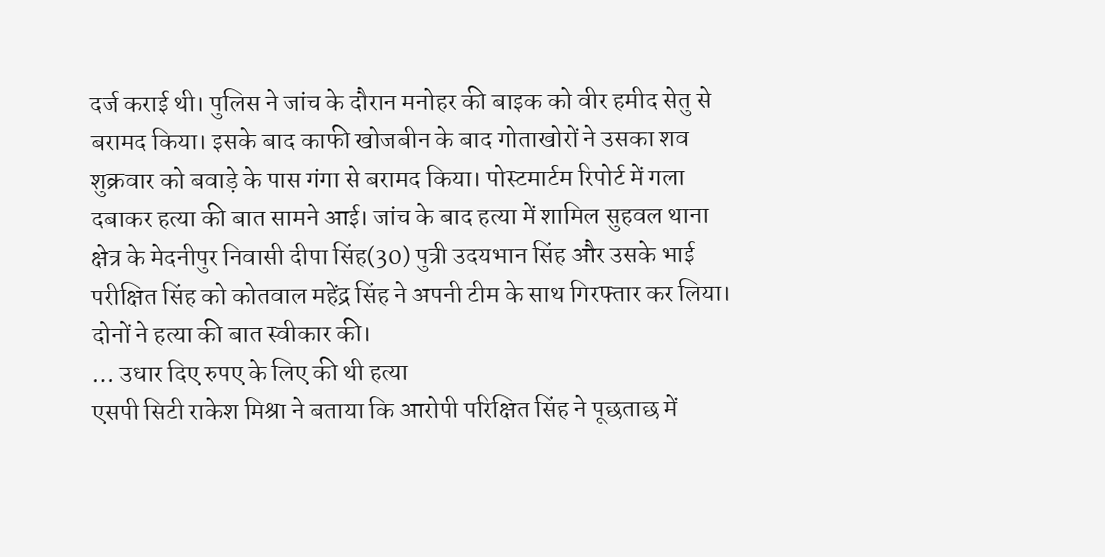दर्ज कराई थी। पुलिस ने जांच के दौरान मनोहर की बाइक को वीर हमीद सेतु से बरामद किया। इसके बाद काफी खोजबीन के बाद गोताखोरों ने उसका शव शुक्रवार को बवाड़े के पास गंगा से बरामद किया। पोस्टमार्टम रिपोर्ट में गला दबाकर हत्या की बात सामने आई। जांच के बाद हत्या में शामिल सुहवल थाना क्षेत्र के मेदनीपुर निवासी दीपा सिंह(30) पुत्री उदयभान सिंह और उसके भाई परीक्षित सिंह को कोतवाल महेंद्र सिंह ने अपनी टीम के साथ गिरफ्तार कर लिया। दोनों ने हत्या की बात स्वीकार की।
… उधार दिए रुपए के लिए की थी हत्या
एसपी सिटी राकेश मिश्रा ने बताया कि आरोपी परिक्षित सिंह ने पूछताछ में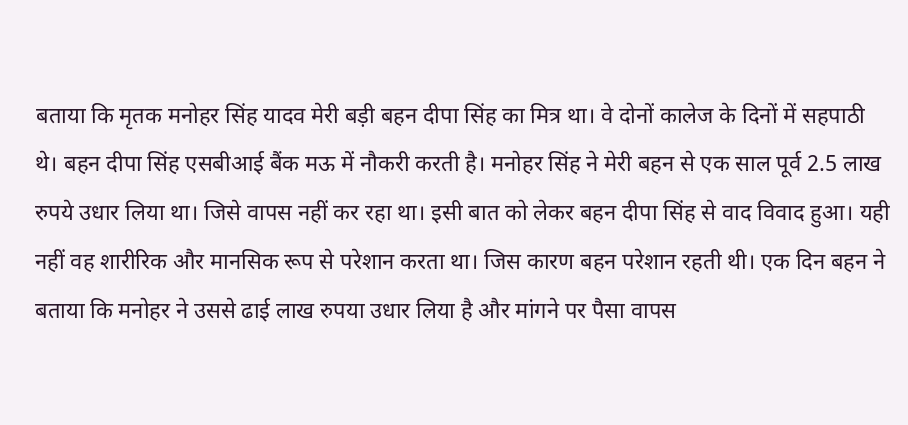बताया कि मृतक मनोहर सिंह यादव मेरी बड़ी बहन दीपा सिंह का मित्र था। वे दोनों कालेज के दिनों में सहपाठी थे। बहन दीपा सिंह एसबीआई बैंक मऊ में नौकरी करती है। मनोहर सिंह ने मेरी बहन से एक साल पूर्व 2.5 लाख रुपये उधार लिया था। जिसे वापस नहीं कर रहा था। इसी बात को लेकर बहन दीपा सिंह से वाद विवाद हुआ। यही नहीं वह शारीरिक और मानसिक रूप से परेशान करता था। जिस कारण बहन परेशान रहती थी। एक दिन बहन ने बताया कि मनोहर ने उससे ढाई लाख रुपया उधार लिया है और मांगने पर पैसा वापस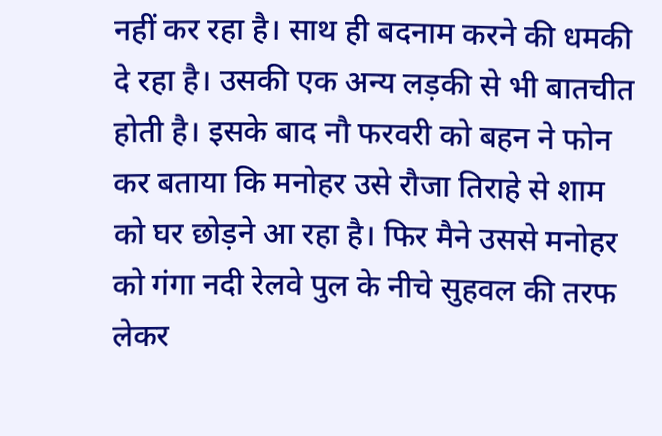नहीं कर रहा है। साथ ही बदनाम करने की धमकी दे रहा है। उसकी एक अन्य लड़की से भी बातचीत होती है। इसके बाद नौ फरवरी को बहन ने फोन कर बताया कि मनोहर उसे रौजा तिराहे से शाम को घर छोड़ने आ रहा है। फिर मैने उससे मनोहर को गंगा नदी रेलवे पुल के नीचे सुहवल की तरफ लेकर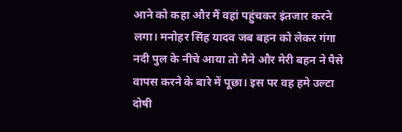आने को कहा और मैं वहां पहुंचकर इंतजार करने लगा। मनोहर सिंह यादव जब बहन को लेकर गंगा नदी पुल के नीचे आया तो मैने और मेरी बहन ने पैसे वापस करने के बारे में पूछा। इस पर वह हमे उल्टा दोषी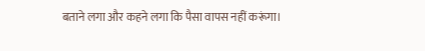बताने लगा और कहने लगा कि पैसा वापस नहीं करूंगा।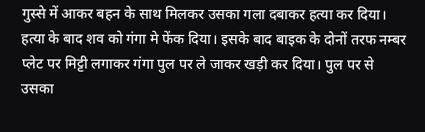गुस्से में आकर बहन के साथ मिलकर उसका गला दबाकर हत्या कर दिया। हत्या के बाद शव को गंगा मे फेंक दिया। इसके बाद बाइक के दोनों तरफ नम्बर प्लेट पर मिट्टी लगाकर गंगा पुल पर ले जाकर खड़ी कर दिया। पुल पर से उसका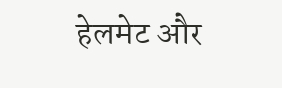हेलमेट और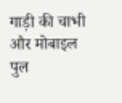गाड़ी की चाभी और मोबाइल पुल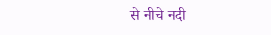से नीचे नदी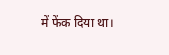में फेंक दिया था।